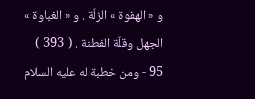و « الهفوة » الزلّة . و « الغباوة » الجهل وقلّة الفطنة . ( 393 )
95 - ومن خطبة له عليه السلام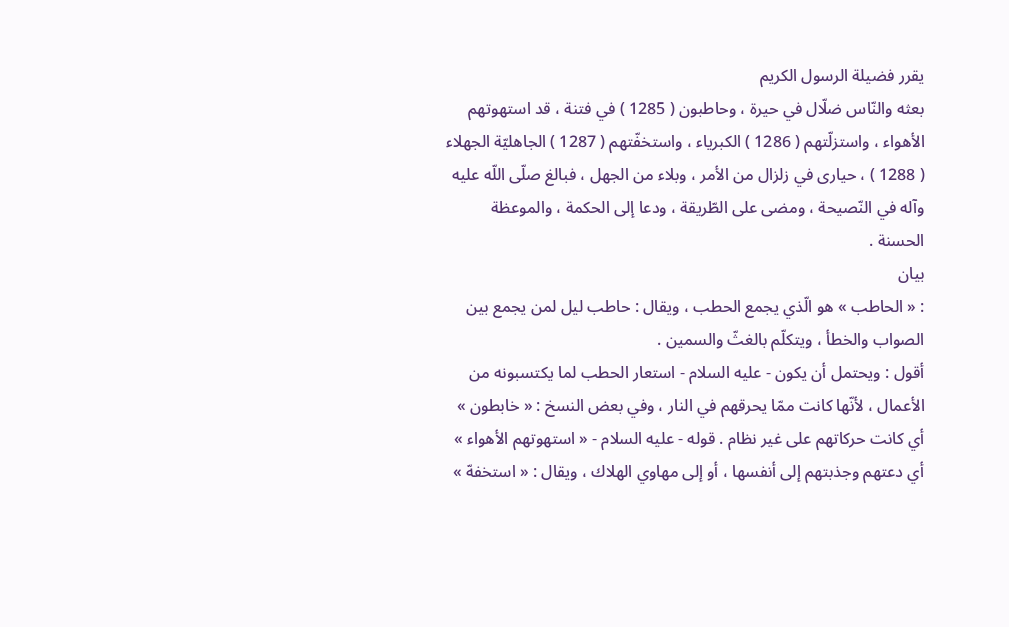يقرر فضيلة الرسول الكريم
بعثه والنّاس ضلّال في حيرة ، وحاطبون ( 1285 ) في فتنة ، قد استهوتهم الأهواء ، واستزلّتهم ( 1286 ) الكبرياء ، واستخفّتهم ( 1287 ) الجاهليّة الجهلاء ( 1288 ) ، حيارى في زلزال من الأمر ، وبلاء من الجهل ، فبالغ صلّى اللّه عليه وآله في النّصيحة ، ومضى على الطّريقة ، ودعا إلى الحكمة ، والموعظة الحسنة .
بيان
: « الحاطب » هو الّذي يجمع الحطب ، ويقال : حاطب ليل لمن يجمع بين الصواب والخطأ ، ويتكلّم بالغثّ والسمين .
أقول : ويحتمل أن يكون - عليه السلام - استعار الحطب لما يكتسبونه من الأعمال ، لأنّها كانت ممّا يحرقهم في النار ، وفي بعض النسخ : « خابطون » أي كانت حركاتهم على غير نظام . قوله - عليه السلام - « استهوتهم الأهواء » أي دعتهم وجذبتهم إلى أنفسها ، أو إلى مهاوي الهلاك ، ويقال : « استخفهّ »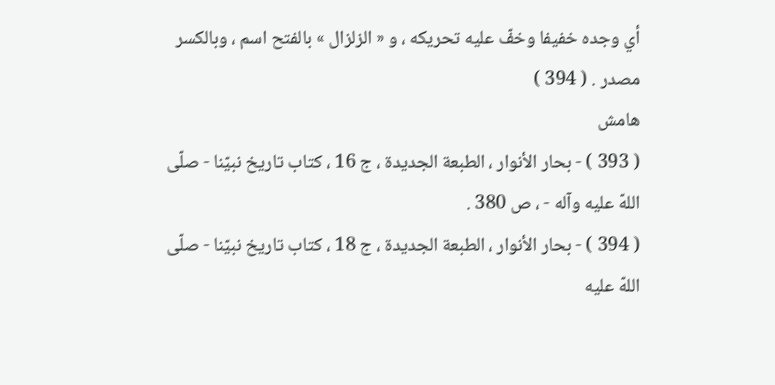أي وجده خفيفا وخفّ عليه تحريكه ، و « الزلزال » بالفتح اسم ، وبالكسر مصدر . ( 394 )
هامش
( 393 ) - بحار الأنوار ، الطبعة الجديدة ، ج 16 ، كتاب تاريخ نبيّنا - صلّى اللهّ عليه وآله - ، ص 380 .
( 394 ) - بحار الأنوار ، الطبعة الجديدة ، ج 18 ، كتاب تاريخ نبيّنا - صلّى اللهّ عليه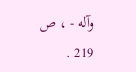وآله - ، ص 219 .